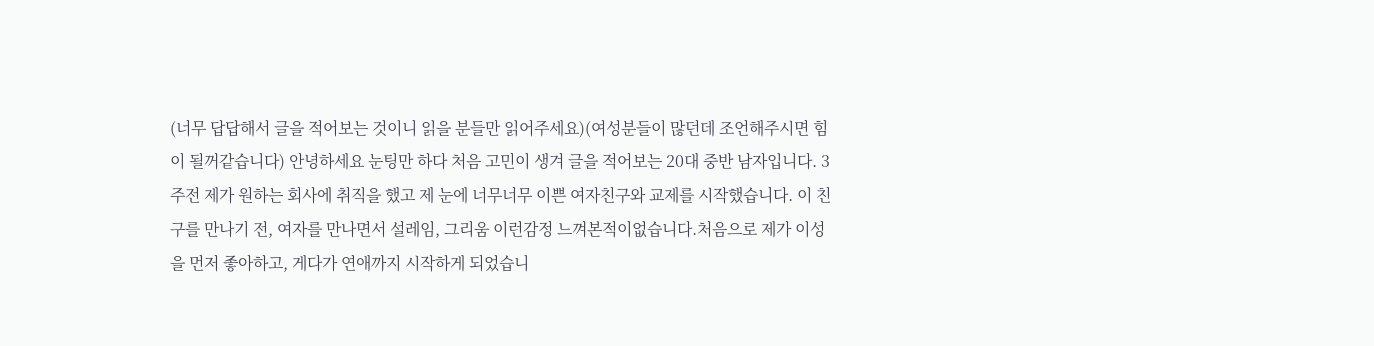(너무 답답해서 글을 적어보는 것이니 읽을 분들만 읽어주세요)(여성분들이 많던데 조언해주시면 힘이 될꺼같습니다) 안녕하세요 눈팅만 하다 처음 고민이 생겨 글을 적어보는 20대 중반 남자입니다. 3주전 제가 원하는 회사에 취직을 했고 제 눈에 너무너무 이쁜 여자친구와 교제를 시작했습니다. 이 친구를 만나기 전, 여자를 만나면서 설레임, 그리움 이런감정 느껴본적이없습니다.처음으로 제가 이성을 먼저 좋아하고, 게다가 연애까지 시작하게 되었습니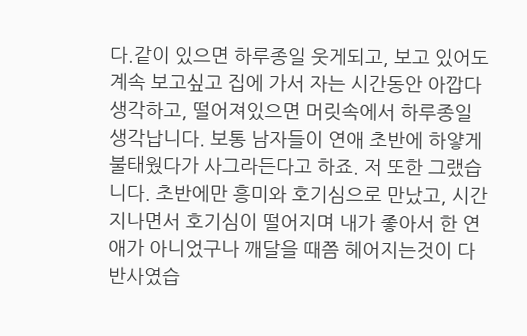다.같이 있으면 하루종일 웃게되고, 보고 있어도 계속 보고싶고 집에 가서 자는 시간동안 아깝다생각하고, 떨어져있으면 머릿속에서 하루종일 생각납니다. 보통 남자들이 연애 초반에 하얗게 불태웠다가 사그라든다고 하죠. 저 또한 그랬습니다. 초반에만 흥미와 호기심으로 만났고, 시간 지나면서 호기심이 떨어지며 내가 좋아서 한 연애가 아니었구나 깨달을 때쯤 헤어지는것이 다반사였습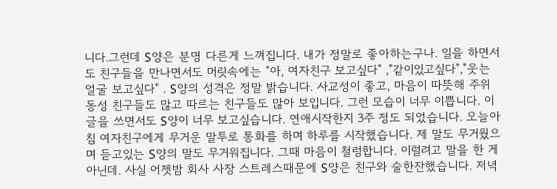니다.그런데 S양은 분명 다른게 느껴집니다. 내가 정말로 좋아하는구나. 일을 하면서도 친구들을 만나면서도 머릿속에는 "아, 여자친구 보고싶다" ,"같이있고싶다","웃는 얼굴 보고싶다" . S양의 성격은 정말 밝습니다. 사교성이 좋고, 마음이 따뜻해 주위 동성 친구들도 많고 따르는 친구들도 많아 보입니다. 그런 모습이 너무 이쁩니다. 이 글을 쓰면서도 S양이 너무 보고싶습니다. 연애시작한지 3주 정도 되었습니다. 오늘아침 여자친구에게 무거운 말투로 통화를 하며 하루를 시작했습니다. 제 말도 무거웠으며 듣고있는 S양의 말도 무거워집니다. 그때 마음이 철렁합니다. 이럴려고 말을 한 게 아닌데. 사실 어젯밤 회사 사장 스트레스때문에 S양은 친구와 술한잔했습니다. 저녁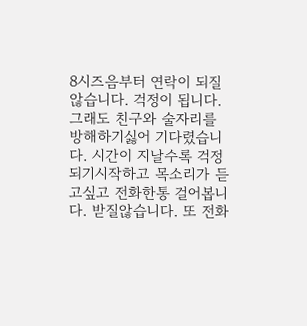8시즈음부터 연락이 되질 않습니다. 걱정이 됩니다. 그래도 친구와 술자리를 방해하기싫어 기다렸습니다. 시간이 지날수록 걱정되기시작하고 목소리가 듣고싶고 전화한통 걸어봅니다. 받질않습니다. 또 전화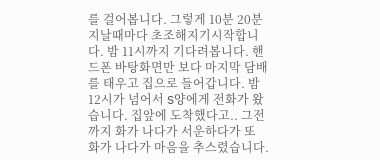를 걸어봅니다. 그렇게 10분 20분지날때마다 초조해지기시작합니다. 밤 11시까지 기다려봅니다. 핸드폰 바탕화면만 보다 마지막 담배를 태우고 집으로 들어갑니다. 밤 12시가 넘어서 S양에게 전화가 왔습니다. 집앞에 도착했다고.. 그전까지 화가 나다가 서운하다가 또 화가 나다가 마음을 추스렸습니다.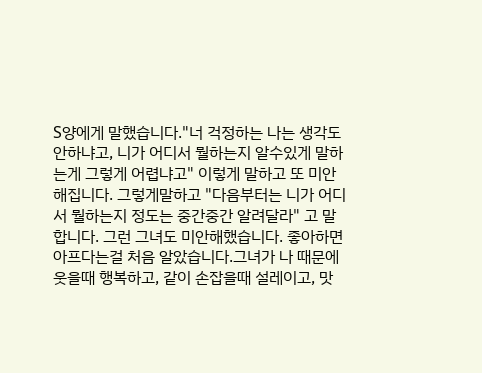S양에게 말했습니다."너 걱정하는 나는 생각도 안하냐고, 니가 어디서 뭘하는지 알수있게 말하는게 그렇게 어렵냐고" 이렇게 말하고 또 미안해집니다. 그렇게말하고 "다음부터는 니가 어디서 뭘하는지 정도는 중간중간 알려달라" 고 말합니다. 그런 그녀도 미안해했습니다. 좋아하면 아프다는걸 처음 알았습니다.그녀가 나 때문에 웃을때 행복하고, 같이 손잡을때 설레이고, 맛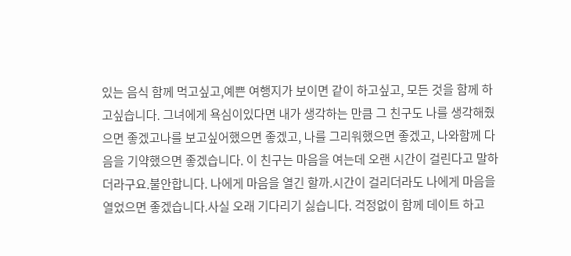있는 음식 함께 먹고싶고,예쁜 여행지가 보이면 같이 하고싶고, 모든 것을 함께 하고싶습니다. 그녀에게 욕심이있다면 내가 생각하는 만큼 그 친구도 나를 생각해줬으면 좋겠고나를 보고싶어했으면 좋겠고, 나를 그리워했으면 좋겠고, 나와함께 다음을 기약했으면 좋겠습니다. 이 친구는 마음을 여는데 오랜 시간이 걸린다고 말하더라구요.불안합니다. 나에게 마음을 열긴 할까.시간이 걸리더라도 나에게 마음을 열었으면 좋겠습니다.사실 오래 기다리기 싫습니다. 걱정없이 함께 데이트 하고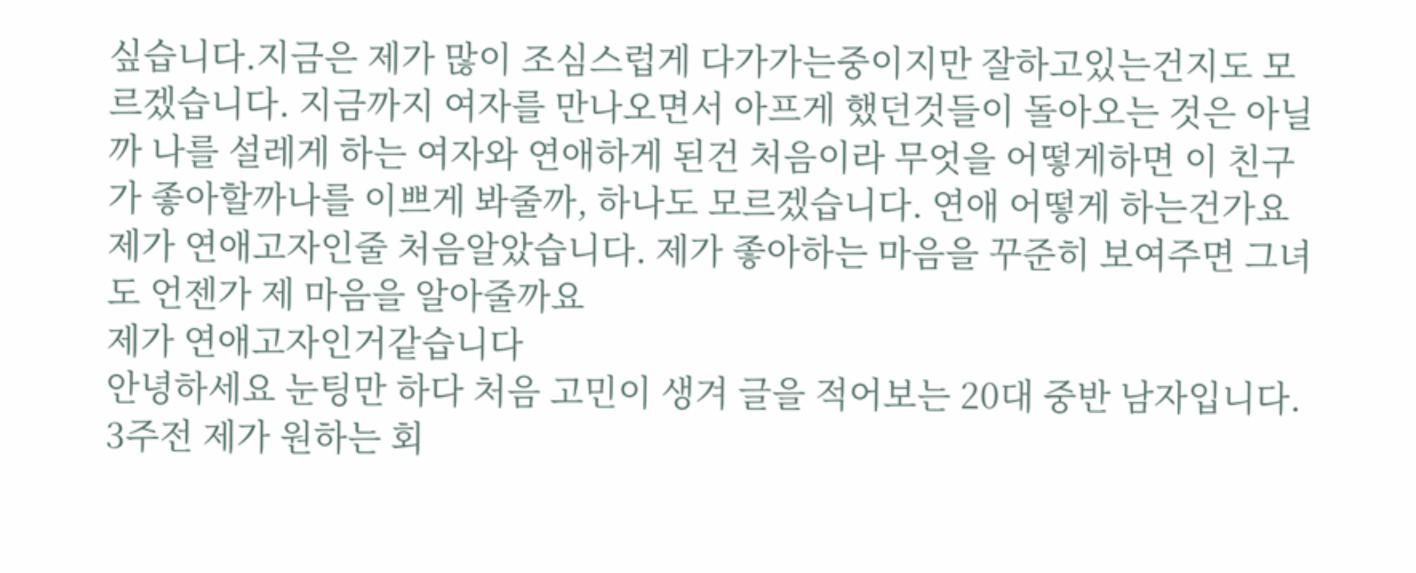싶습니다.지금은 제가 많이 조심스럽게 다가가는중이지만 잘하고있는건지도 모르겠습니다. 지금까지 여자를 만나오면서 아프게 했던것들이 돌아오는 것은 아닐까 나를 설레게 하는 여자와 연애하게 된건 처음이라 무엇을 어떻게하면 이 친구가 좋아할까나를 이쁘게 봐줄까, 하나도 모르겠습니다. 연애 어떻게 하는건가요 제가 연애고자인줄 처음알았습니다. 제가 좋아하는 마음을 꾸준히 보여주면 그녀도 언젠가 제 마음을 알아줄까요
제가 연애고자인거같습니다
안녕하세요 눈팅만 하다 처음 고민이 생겨 글을 적어보는 20대 중반 남자입니다.
3주전 제가 원하는 회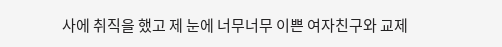사에 취직을 했고 제 눈에 너무너무 이쁜 여자친구와 교제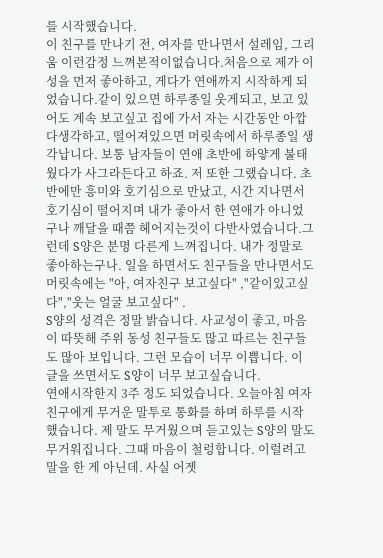를 시작했습니다.
이 친구를 만나기 전, 여자를 만나면서 설레임, 그리움 이런감정 느껴본적이없습니다.처음으로 제가 이성을 먼저 좋아하고, 게다가 연애까지 시작하게 되었습니다.같이 있으면 하루종일 웃게되고, 보고 있어도 계속 보고싶고 집에 가서 자는 시간동안 아깝다생각하고, 떨어져있으면 머릿속에서 하루종일 생각납니다. 보통 남자들이 연애 초반에 하얗게 불태웠다가 사그라든다고 하죠. 저 또한 그랬습니다. 초반에만 흥미와 호기심으로 만났고, 시간 지나면서 호기심이 떨어지며 내가 좋아서 한 연애가 아니었구나 깨달을 때쯤 헤어지는것이 다반사였습니다.그런데 S양은 분명 다른게 느껴집니다. 내가 정말로 좋아하는구나. 일을 하면서도 친구들을 만나면서도 머릿속에는 "아, 여자친구 보고싶다" ,"같이있고싶다","웃는 얼굴 보고싶다" .
S양의 성격은 정말 밝습니다. 사교성이 좋고, 마음이 따뜻해 주위 동성 친구들도 많고 따르는 친구들도 많아 보입니다. 그런 모습이 너무 이쁩니다. 이 글을 쓰면서도 S양이 너무 보고싶습니다.
연애시작한지 3주 정도 되었습니다. 오늘아침 여자친구에게 무거운 말투로 통화를 하며 하루를 시작했습니다. 제 말도 무거웠으며 듣고있는 S양의 말도 무거워집니다. 그때 마음이 철렁합니다. 이럴려고 말을 한 게 아닌데. 사실 어젯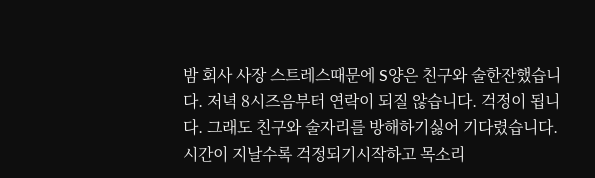밤 회사 사장 스트레스때문에 S양은 친구와 술한잔했습니다. 저녁 8시즈음부터 연락이 되질 않습니다. 걱정이 됩니다. 그래도 친구와 술자리를 방해하기싫어 기다렸습니다. 시간이 지날수록 걱정되기시작하고 목소리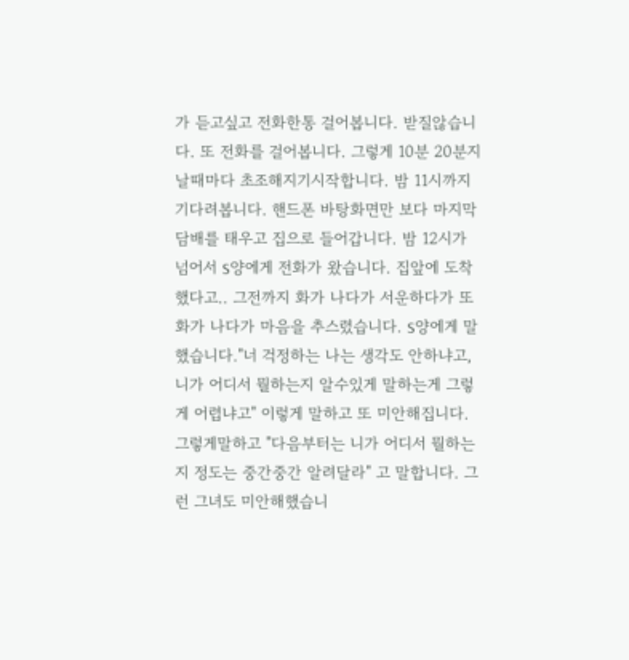가 듣고싶고 전화한통 걸어봅니다. 받질않습니다. 또 전화를 걸어봅니다. 그렇게 10분 20분지날때마다 초조해지기시작합니다. 밤 11시까지 기다려봅니다. 핸드폰 바탕화면만 보다 마지막 담배를 태우고 집으로 들어갑니다. 밤 12시가 넘어서 S양에게 전화가 왔습니다. 집앞에 도착했다고.. 그전까지 화가 나다가 서운하다가 또 화가 나다가 마음을 추스렸습니다. S양에게 말했습니다."너 걱정하는 나는 생각도 안하냐고, 니가 어디서 뭘하는지 알수있게 말하는게 그렇게 어렵냐고" 이렇게 말하고 또 미안해집니다. 그렇게말하고 "다음부터는 니가 어디서 뭘하는지 정도는 중간중간 알려달라" 고 말합니다. 그런 그녀도 미안해했습니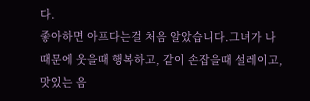다.
좋아하면 아프다는걸 처음 알았습니다.그녀가 나 때문에 웃을때 행복하고, 같이 손잡을때 설레이고, 맛있는 음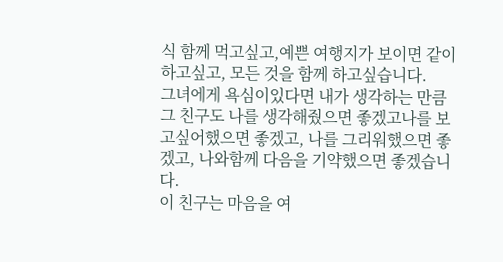식 함께 먹고싶고,예쁜 여행지가 보이면 같이 하고싶고, 모든 것을 함께 하고싶습니다.
그녀에게 욕심이있다면 내가 생각하는 만큼 그 친구도 나를 생각해줬으면 좋겠고나를 보고싶어했으면 좋겠고, 나를 그리워했으면 좋겠고, 나와함께 다음을 기약했으면 좋겠습니다.
이 친구는 마음을 여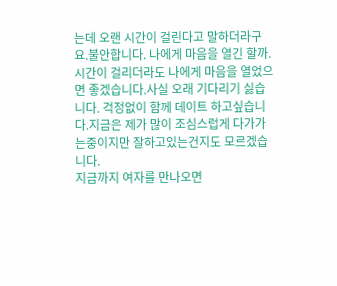는데 오랜 시간이 걸린다고 말하더라구요.불안합니다. 나에게 마음을 열긴 할까.시간이 걸리더라도 나에게 마음을 열었으면 좋겠습니다.사실 오래 기다리기 싫습니다. 걱정없이 함께 데이트 하고싶습니다.지금은 제가 많이 조심스럽게 다가가는중이지만 잘하고있는건지도 모르겠습니다.
지금까지 여자를 만나오면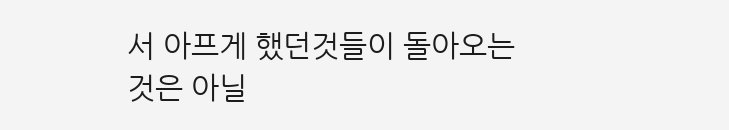서 아프게 했던것들이 돌아오는 것은 아닐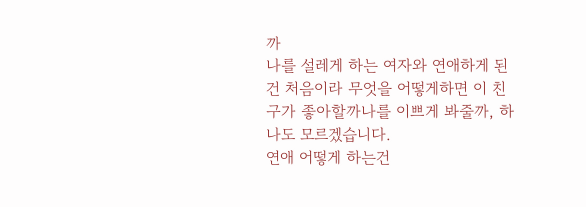까
나를 설레게 하는 여자와 연애하게 된건 처음이라 무엇을 어떻게하면 이 친구가 좋아할까나를 이쁘게 봐줄까, 하나도 모르겠습니다.
연애 어떻게 하는건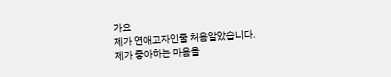가요
제가 연애고자인줄 처음알았습니다.
제가 좋아하는 마음을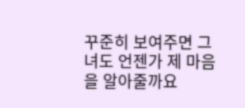꾸준히 보여주면 그녀도 언젠가 제 마음을 알아줄까요